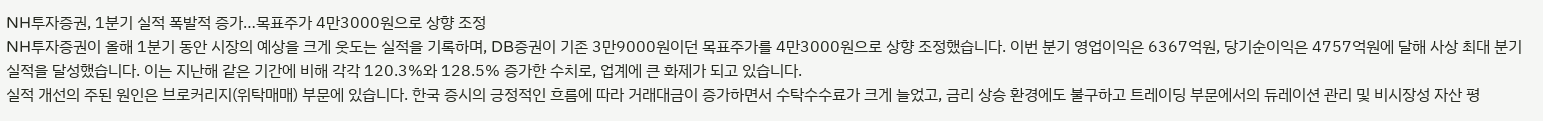NH투자증권, 1분기 실적 폭발적 증가…목표주가 4만3000원으로 상향 조정
NH투자증권이 올해 1분기 동안 시장의 예상을 크게 웃도는 실적을 기록하며, DB증권이 기존 3만9000원이던 목표주가를 4만3000원으로 상향 조정했습니다. 이번 분기 영업이익은 6367억원, 당기순이익은 4757억원에 달해 사상 최대 분기 실적을 달성했습니다. 이는 지난해 같은 기간에 비해 각각 120.3%와 128.5% 증가한 수치로, 업계에 큰 화제가 되고 있습니다.
실적 개선의 주된 원인은 브로커리지(위탁매매) 부문에 있습니다. 한국 증시의 긍정적인 흐름에 따라 거래대금이 증가하면서 수탁수수료가 크게 늘었고, 금리 상승 환경에도 불구하고 트레이딩 부문에서의 듀레이션 관리 및 비시장성 자산 평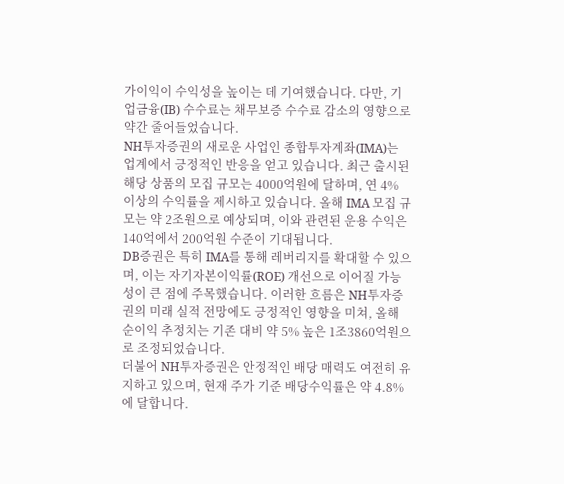가이익이 수익성을 높이는 데 기여했습니다. 다만, 기업금융(IB) 수수료는 채무보증 수수료 감소의 영향으로 약간 줄어들었습니다.
NH투자증권의 새로운 사업인 종합투자계좌(IMA)는 업계에서 긍정적인 반응을 얻고 있습니다. 최근 출시된 해당 상품의 모집 규모는 4000억원에 달하며, 연 4% 이상의 수익률을 제시하고 있습니다. 올해 IMA 모집 규모는 약 2조원으로 예상되며, 이와 관련된 운용 수익은 140억에서 200억원 수준이 기대됩니다.
DB증권은 특히 IMA를 통해 레버리지를 확대할 수 있으며, 이는 자기자본이익률(ROE) 개선으로 이어질 가능성이 큰 점에 주목했습니다. 이러한 흐름은 NH투자증권의 미래 실적 전망에도 긍정적인 영향을 미쳐, 올해 순이익 추정치는 기존 대비 약 5% 높은 1조3860억원으로 조정되었습니다.
더불어 NH투자증권은 안정적인 배당 매력도 여전히 유지하고 있으며, 현재 주가 기준 배당수익률은 약 4.8%에 달합니다.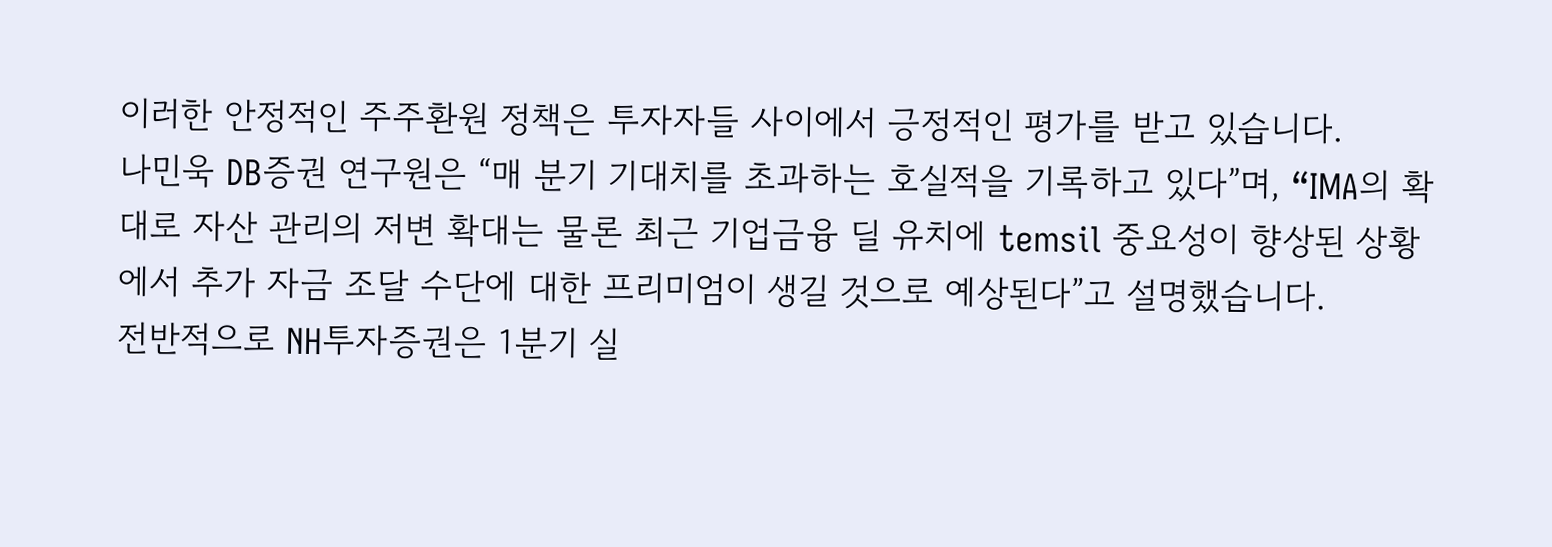이러한 안정적인 주주환원 정책은 투자자들 사이에서 긍정적인 평가를 받고 있습니다.
나민욱 DB증권 연구원은 “매 분기 기대치를 초과하는 호실적을 기록하고 있다”며, “IMA의 확대로 자산 관리의 저변 확대는 물론 최근 기업금융 딜 유치에 temsil 중요성이 향상된 상황에서 추가 자금 조달 수단에 대한 프리미엄이 생길 것으로 예상된다”고 설명했습니다.
전반적으로 NH투자증권은 1분기 실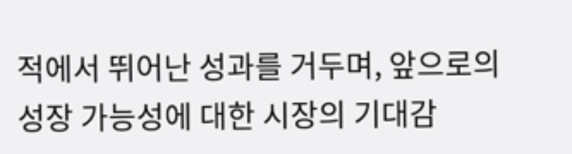적에서 뛰어난 성과를 거두며, 앞으로의 성장 가능성에 대한 시장의 기대감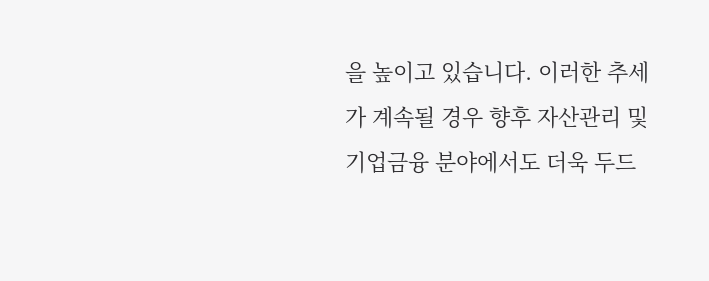을 높이고 있습니다. 이러한 추세가 계속될 경우 향후 자산관리 및 기업금융 분야에서도 더욱 두드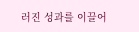러진 성과를 이끌어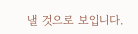낼 것으로 보입니다.